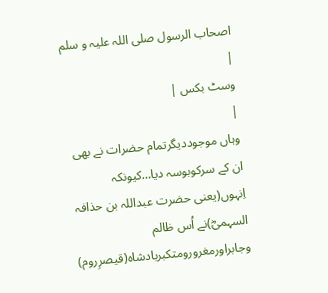اصحاب الرسول صلی اللہ علیہ و سلم |
وسٹ بکس |
|
وہاں موجوددیگرتمام حضرات نے بھی ان کے سرکوبوسہ دیا…کیونکہ اِنہوں(یعنی حضرت عبداللہ بن حذافہ السہمیؓ)نے اُس ظالم وجابراورمغرورومتکبربادشاہ(قیصرِروم)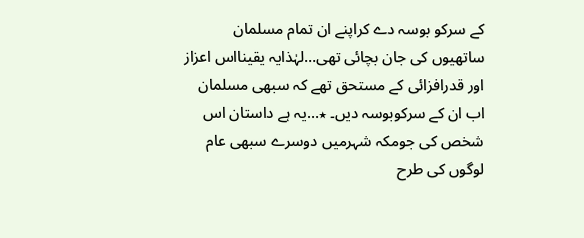کے سرکو بوسہ دے کراپنے ان تمام مسلمان ساتھیوں کی جان بچائی تھی…لہٰذایہ یقینااس اعزاز اور قدرافزائی کے مستحق تھے کہ سبھی مسلمان اب ان کے سرکوبوسہ دیں۔ ٭…یہ ہے داستان اس شخص کی جومکہ شہرمیں دوسرے سبھی عام لوگوں کی طرح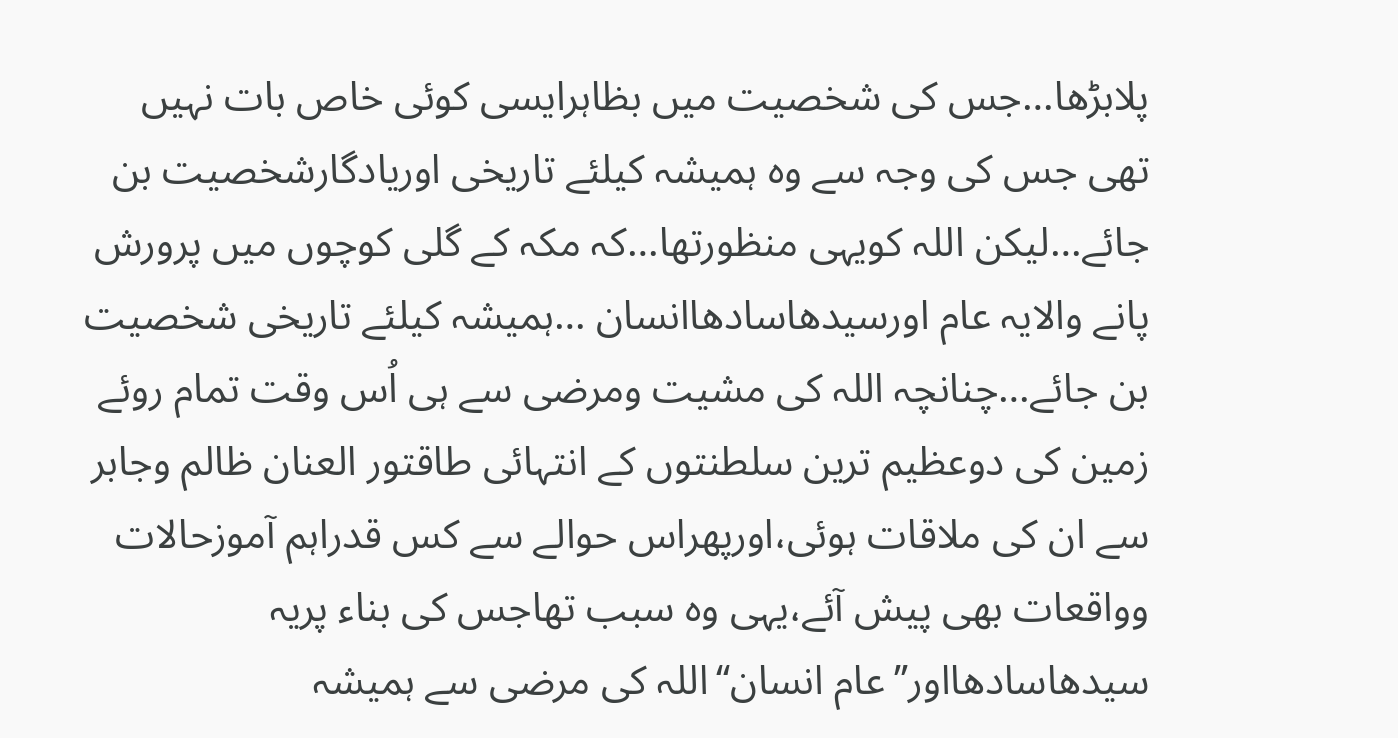پلابڑھا…جس کی شخصیت میں بظاہرایسی کوئی خاص بات نہیں تھی جس کی وجہ سے وہ ہمیشہ کیلئے تاریخی اوریادگارشخصیت بن جائے…لیکن اللہ کویہی منظورتھا…کہ مکہ کے گلی کوچوں میں پرورش پانے والایہ عام اورسیدھاسادھاانسان …ہمیشہ کیلئے تاریخی شخصیت بن جائے…چنانچہ اللہ کی مشیت ومرضی سے ہی اُس وقت تمام روئے زمین کی دوعظیم ترین سلطنتوں کے انتہائی طاقتور العنان ظالم وجابر سے ان کی ملاقات ہوئی،اورپھراس حوالے سے کس قدراہم آموزحالات وواقعات بھی پیش آئے،یہی وہ سبب تھاجس کی بناء پریہ سیدھاسادھااور’’عام انسان‘‘اللہ کی مرضی سے ہمیشہ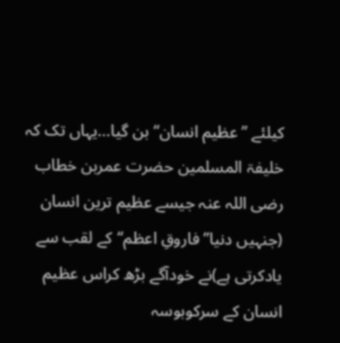کیلئے ’’عظیم انسان‘‘بن گیا…یہاں تک کہ خلیفۃ المسلمین حضرت عمربن خطاب رضی اللہ عنہ جیسے عظیم ترین انسان (جنہیں دنیا’’فاروقِ اعظم‘‘کے لقب سے یادکرتی ہے)نے خودآگے بڑھ کراس عظیم انسان کے سرکوبوسہ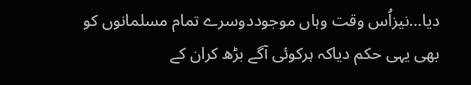دیا…نیزاُس وقت وہاں موجوددوسرے تمام مسلمانوں کو بھی یہی حکم دیاکہ ہرکوئی آگے بڑھ کران کے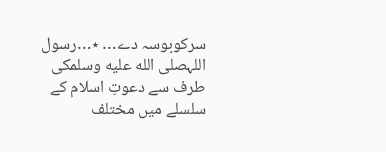سرکوبوسہ دے… ٭…رسول اللہصلى الله عليه وسلمکی طرف سے دعوتِ اسلام کے سلسلے میں مختلف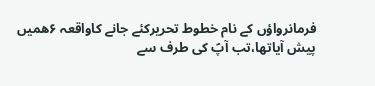فرمانرواؤں کے نام خطوط تحریرکئے جانے کاواقعہ ۶ھمیں پیش آیاتھا،تب آپؐ کی طرف سے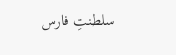سلطنتِ فارس